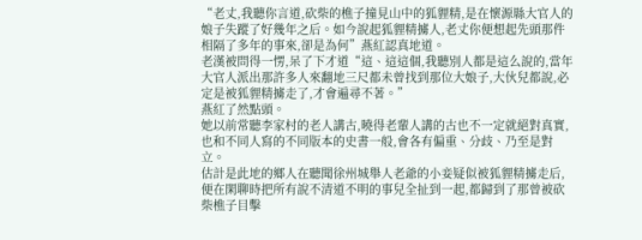“老丈,我聽你言道,砍柴的樵子撞見山中的狐貍精,是在懷源縣大官人的娘子失蹤了好幾年之后。如今說起狐貍精擄人,老丈你便想起先頭那件相隔了多年的事來,卻是為何”燕紅認真地道。
老漢被問得一愣,呆了下才道“這、這這個,我聽別人都是這么說的,當年大官人派出那許多人來翻地三尺都未曾找到那位大娘子,大伙兒都說,必定是被狐貍精擄走了,才會遍尋不著。”
燕紅了然點頭。
她以前常聽李家村的老人講古,曉得老輩人講的古也不一定就絕對真實,也和不同人寫的不同版本的史書一般,會各有偏重、分歧、乃至是對立。
估計是此地的鄉人在聽聞徐州城舉人老爺的小妾疑似被狐貍精擄走后,便在閑聊時把所有說不清道不明的事兒全扯到一起,都歸到了那曾被砍柴樵子目擊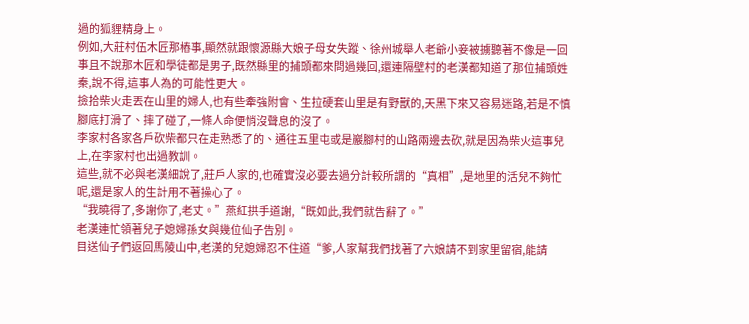過的狐貍精身上。
例如,大莊村伍木匠那樁事,顯然就跟懷源縣大娘子母女失蹤、徐州城舉人老爺小妾被擄聽著不像是一回事且不說那木匠和學徒都是男子,既然縣里的捕頭都來問過幾回,還連隔壁村的老漢都知道了那位捕頭姓秦,說不得,這事人為的可能性更大。
撿拾柴火走丟在山里的婦人,也有些牽強附會、生拉硬套山里是有野獸的,天黑下來又容易迷路,若是不慎腳底打滑了、摔了碰了,一條人命便悄沒聲息的沒了。
李家村各家各戶砍柴都只在走熟悉了的、通往五里屯或是巖腳村的山路兩邊去砍,就是因為柴火這事兒上,在李家村也出過教訓。
這些,就不必與老漢細說了,莊戶人家的,也確實沒必要去過分計較所謂的“真相”,是地里的活兒不夠忙呢,還是家人的生計用不著操心了。
“我曉得了,多謝你了,老丈。”燕紅拱手道謝,“既如此,我們就告辭了。”
老漢連忙領著兒子媳婦孫女與幾位仙子告別。
目送仙子們返回馬陵山中,老漢的兒媳婦忍不住道“爹,人家幫我們找著了六娘請不到家里留宿,能請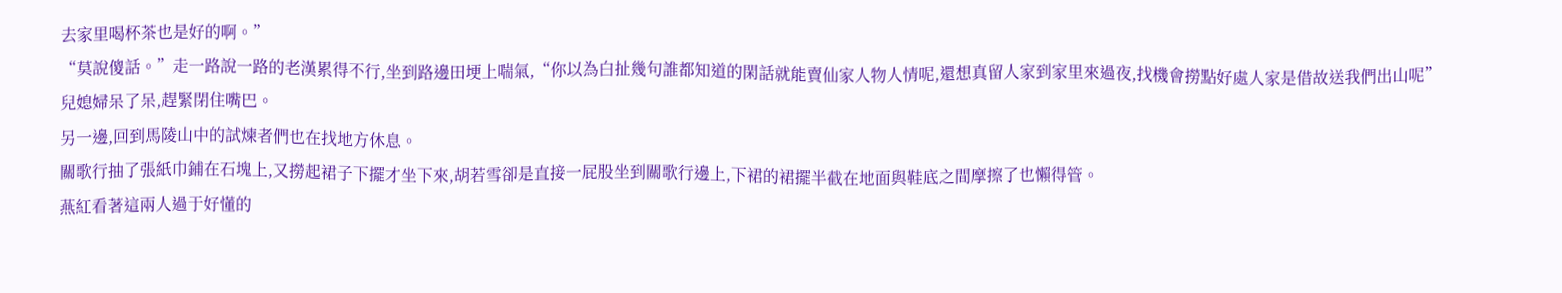去家里喝杯茶也是好的啊。”
“莫說傻話。”走一路說一路的老漢累得不行,坐到路邊田埂上喘氣,“你以為白扯幾句誰都知道的閑話就能賣仙家人物人情呢,還想真留人家到家里來過夜,找機會撈點好處人家是借故送我們出山呢”
兒媳婦呆了呆,趕緊閉住嘴巴。
另一邊,回到馬陵山中的試煉者們也在找地方休息。
關歌行抽了張紙巾鋪在石塊上,又撈起裙子下擺才坐下來,胡若雪卻是直接一屁股坐到關歌行邊上,下裙的裙擺半截在地面與鞋底之間摩擦了也懶得管。
燕紅看著這兩人過于好懂的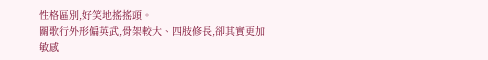性格區別,好笑地搖搖頭。
關歌行外形偏英武,骨架較大、四肢修長,卻其實更加敏感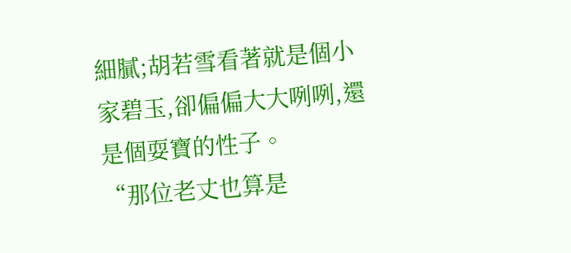細膩;胡若雪看著就是個小家碧玉,卻偏偏大大咧咧,還是個耍寶的性子。
“那位老丈也算是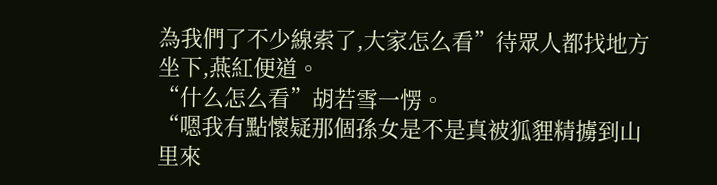為我們了不少線索了,大家怎么看”待眾人都找地方坐下,燕紅便道。
“什么怎么看”胡若雪一愣。
“嗯我有點懷疑那個孫女是不是真被狐貍精擄到山里來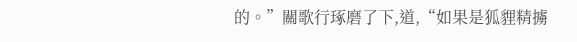的。”關歌行琢磨了下,道,“如果是狐貍精擄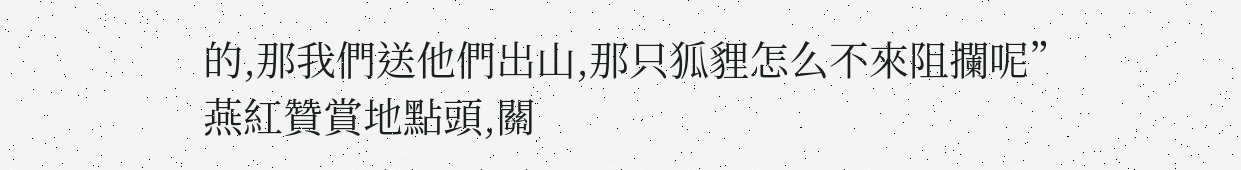的,那我們送他們出山,那只狐貍怎么不來阻攔呢”
燕紅贊賞地點頭,關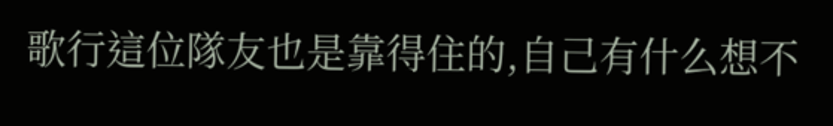歌行這位隊友也是靠得住的,自己有什么想不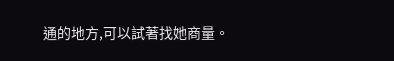通的地方,可以試著找她商量。